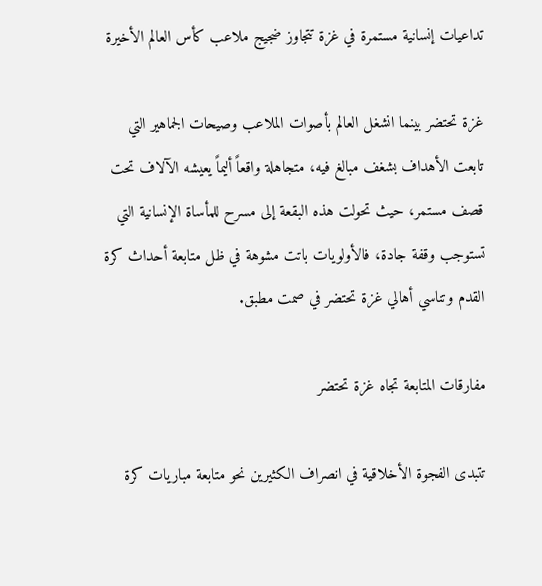تداعيات إنسانية مستمرة في غزة تتجاوز ضجيج ملاعب كأس العالم الأخيرة

غزة تحتضر بينما انشغل العالم بأصوات الملاعب وصيحات الجماهير التي تابعت الأهداف بشغف مبالغ فيه، متجاهلة واقعاً أليماً يعيشه الآلاف تحت قصف مستمر، حيث تحولت هذه البقعة إلى مسرح للمأساة الإنسانية التي تستوجب وقفة جادة، فالأولويات باتت مشوهة في ظل متابعة أحداث كرة القدم وتناسي أهالي غزة تحتضر في صمت مطبق.

مفارقات المتابعة تجاه غزة تحتضر

تتبدى الفجوة الأخلاقية في انصراف الكثيرين نحو متابعة مباريات كرة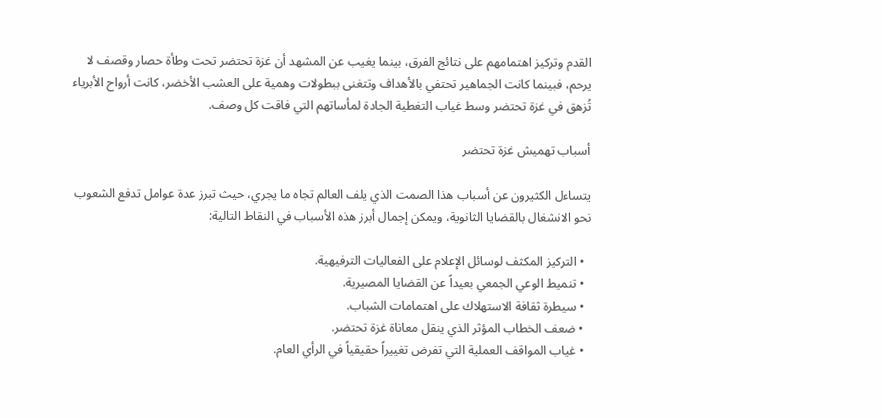القدم وتركيز اهتمامهم على نتائج الفرق، بينما يغيب عن المشهد أن غزة تحتضر تحت وطأة حصار وقصف لا يرحم، فبينما كانت الجماهير تحتفي بالأهداف وتتغنى ببطولات وهمية على العشب الأخضر، كانت أرواح الأبرياء تُزهق في غزة تحتضر وسط غياب التغطية الجادة لمأساتهم التي فاقت كل وصف.

أسباب تهميش غزة تحتضر

يتساءل الكثيرون عن أسباب هذا الصمت الذي يلف العالم تجاه ما يجري، حيث تبرز عدة عوامل تدفع الشعوب نحو الانشغال بالقضايا الثانوية، ويمكن إجمال أبرز هذه الأسباب في النقاط التالية:

  • التركيز المكثف لوسائل الإعلام على الفعاليات الترفيهية.
  • تنميط الوعي الجمعي بعيداً عن القضايا المصيرية.
  • سيطرة ثقافة الاستهلاك على اهتمامات الشباب.
  • ضعف الخطاب المؤثر الذي ينقل معاناة غزة تحتضر.
  • غياب المواقف العملية التي تفرض تغييراً حقيقياً في الرأي العام.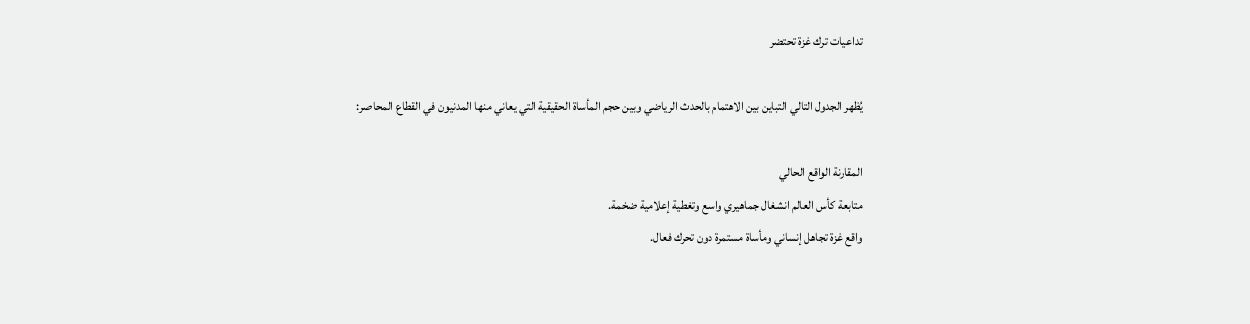تداعيات ترك غزة تحتضر

يُظهر الجدول التالي التباين بين الاهتمام بالحدث الرياضي وبين حجم المأساة الحقيقية التي يعاني منها المدنيون في القطاع المحاصر:

المقارنة الواقع الحالي
متابعة كأس العالم انشغال جماهيري واسع وتغطية إعلامية ضخمة.
واقع غزة تجاهل إنساني ومأساة مستمرة دون تحرك فعال.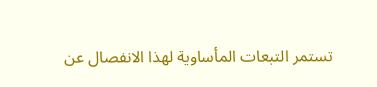تستمر التبعات المأساوية لهذا الانفصال عن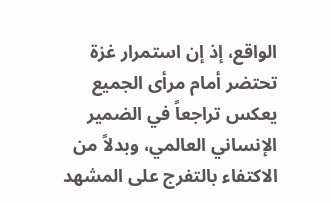الواقع، إذ إن استمرار غزة تحتضر أمام مرأى الجميع يعكس تراجعاً في الضمير الإنساني العالمي، وبدلاً من الاكتفاء بالتفرج على المشهد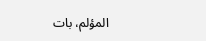المؤلم، بات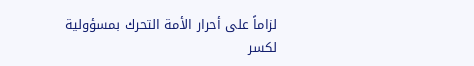لزاماً على أحرار الأمة التحرك بمسؤولية لكسر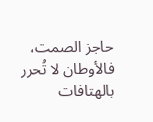حاجز الصمت، فالأوطان لا تُحرر بالهتافات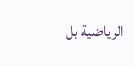الرياضية بل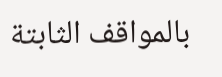بالمواقف الثابتة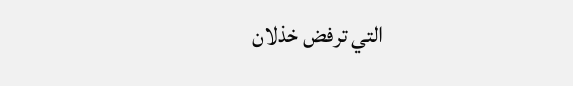التي ترفض خذلان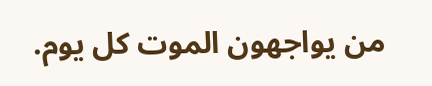من يواجهون الموت كل يوم.